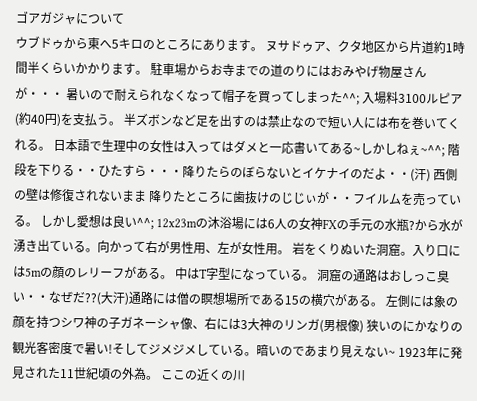ゴアガジャについて
ウブドゥから東へ5キロのところにあります。 ヌサドゥア、クタ地区から片道約1時間半くらいかかります。 駐車場からお寺までの道のりにはおみやげ物屋さんが・・・ 暑いので耐えられなくなって帽子を買ってしまった^^; 入場料3100ルピア(約40円)を支払う。 半ズボンなど足を出すのは禁止なので短い人には布を巻いてくれる。 日本語で生理中の女性は入ってはダメと一応書いてある~しかしねぇ~^^; 階段を下りる・・ひたすら・・・降りたらのぼらないとイケナイのだよ・・(汗) 西側の壁は修復されないまま 降りたところに歯抜けのじじぃが・・フイルムを売っている。 しかし愛想は良い^^; 12x23mの沐浴場には6人の女神FXの手元の水瓶?から水が湧き出ている。向かって右が男性用、左が女性用。 岩をくりぬいた洞窟。入り口には5mの顔のレリーフがある。 中はT字型になっている。 洞窟の通路はおしっこ臭い・・なぜだ??(大汗)通路には僧の瞑想場所である15の横穴がある。 左側には象の顔を持つシワ神の子ガネーシャ像、右には3大神のリンガ(男根像) 狭いのにかなりの観光客密度で暑い!そしてジメジメしている。暗いのであまり見えない~ 1923年に発見された11世紀頃の外為。 ここの近くの川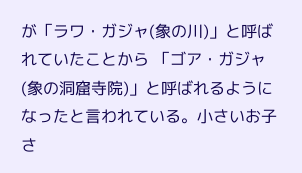が「ラワ・ガジャ(象の川)」と呼ばれていたことから 「ゴア・ガジャ(象の洞窟寺院)」と呼ばれるようになったと言われている。小さいお子さ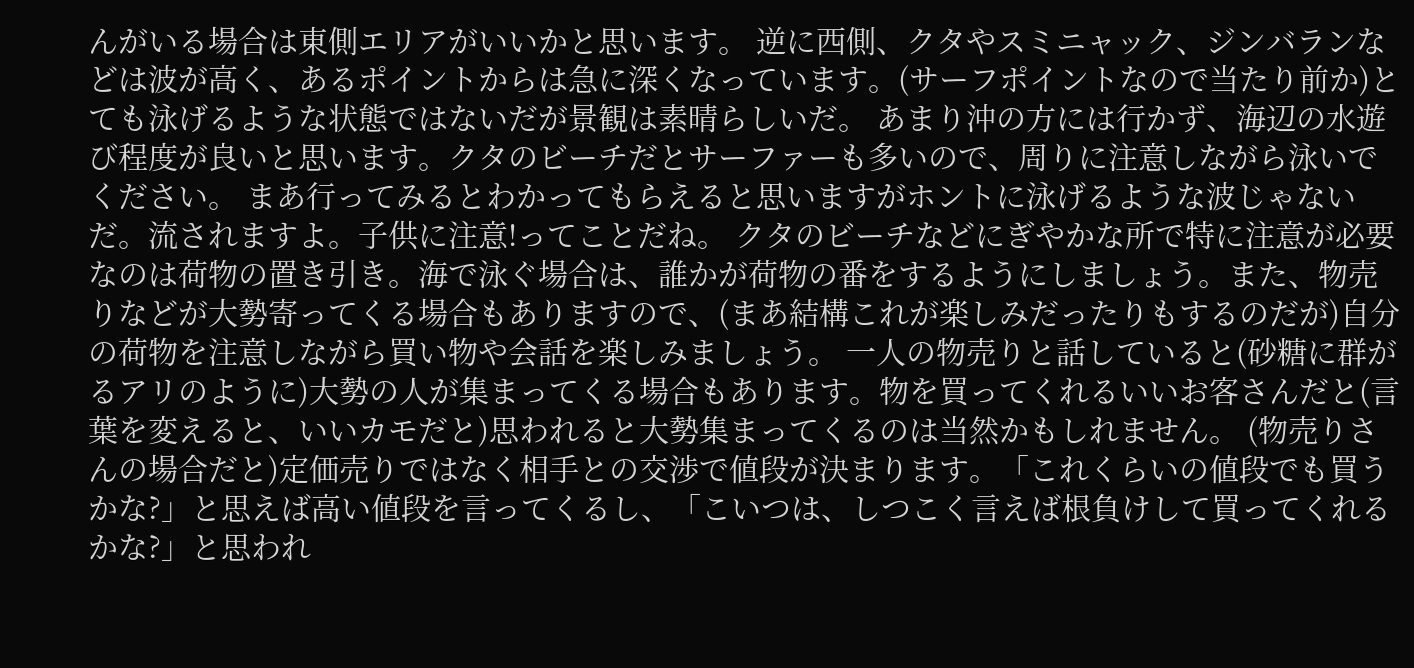んがいる場合は東側エリアがいいかと思います。 逆に西側、クタやスミニャック、ジンバランなどは波が高く、あるポイントからは急に深くなっています。(サーフポイントなので当たり前か)とても泳げるような状態ではないだが景観は素晴らしいだ。 あまり沖の方には行かず、海辺の水遊び程度が良いと思います。クタのビーチだとサーファーも多いので、周りに注意しながら泳いでください。 まあ行ってみるとわかってもらえると思いますがホントに泳げるような波じゃないだ。流されますよ。子供に注意!ってことだね。 クタのビーチなどにぎやかな所で特に注意が必要なのは荷物の置き引き。海で泳ぐ場合は、誰かが荷物の番をするようにしましょう。また、物売りなどが大勢寄ってくる場合もありますので、(まあ結構これが楽しみだったりもするのだが)自分の荷物を注意しながら買い物や会話を楽しみましょう。 一人の物売りと話していると(砂糖に群がるアリのように)大勢の人が集まってくる場合もあります。物を買ってくれるいいお客さんだと(言葉を変えると、いいカモだと)思われると大勢集まってくるのは当然かもしれません。 (物売りさんの場合だと)定価売りではなく相手との交渉で値段が決まります。「これくらいの値段でも買うかな?」と思えば高い値段を言ってくるし、「こいつは、しつこく言えば根負けして買ってくれるかな?」と思われ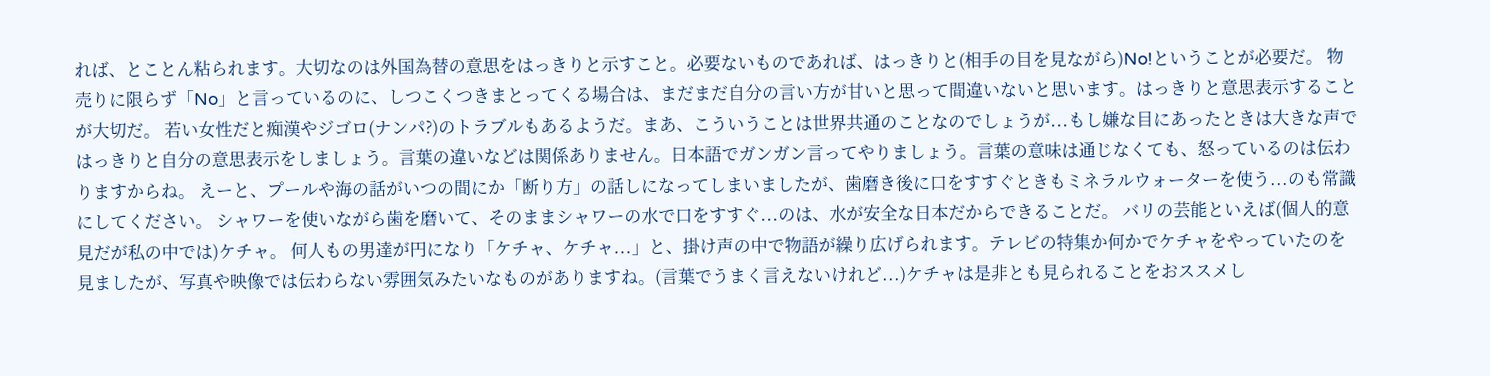れば、とことん粘られます。大切なのは外国為替の意思をはっきりと示すこと。必要ないものであれば、はっきりと(相手の目を見ながら)No!ということが必要だ。 物売りに限らず「No」と言っているのに、しつこくつきまとってくる場合は、まだまだ自分の言い方が甘いと思って間違いないと思います。はっきりと意思表示することが大切だ。 若い女性だと痴漢やジゴロ(ナンパ?)のトラブルもあるようだ。まあ、こういうことは世界共通のことなのでしょうが...もし嫌な目にあったときは大きな声ではっきりと自分の意思表示をしましょう。言葉の違いなどは関係ありません。日本語でガンガン言ってやりましょう。言葉の意味は通じなくても、怒っているのは伝わりますからね。 えーと、プールや海の話がいつの間にか「断り方」の話しになってしまいましたが、歯磨き後に口をすすぐときもミネラルウォーターを使う...のも常識にしてください。 シャワーを使いながら歯を磨いて、そのままシャワーの水で口をすすぐ...のは、水が安全な日本だからできることだ。 バリの芸能といえば(個人的意見だが私の中では)ケチャ。 何人もの男達が円になり「ケチャ、ケチャ...」と、掛け声の中で物語が繰り広げられます。テレビの特集か何かでケチャをやっていたのを見ましたが、写真や映像では伝わらない雰囲気みたいなものがありますね。(言葉でうまく言えないけれど...)ケチャは是非とも見られることをおススメし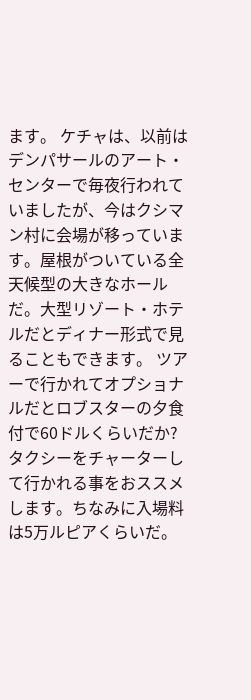ます。 ケチャは、以前はデンパサールのアート・センターで毎夜行われていましたが、今はクシマン村に会場が移っています。屋根がついている全天候型の大きなホールだ。大型リゾート・ホテルだとディナー形式で見ることもできます。 ツアーで行かれてオプショナルだとロブスターの夕食付で60ドルくらいだか?タクシーをチャーターして行かれる事をおススメします。ちなみに入場料は5万ルピアくらいだ。